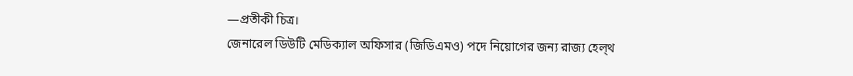—প্রতীকী চিত্র।
জেনারেল ডিউটি মেডিক্যাল অফিসার (জিডিএমও) পদে নিয়োগের জন্য রাজ্য হেল্থ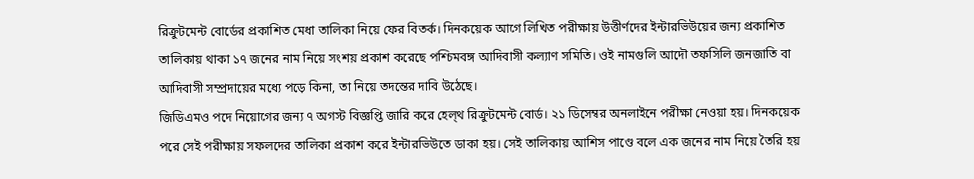রিক্রুটমেন্ট বোর্ডের প্রকাশিত মেধা তালিকা নিয়ে ফের বিতর্ক। দিনকয়েক আগে লিখিত পরীক্ষায় উত্তীর্ণদের ইন্টারভিউয়ের জন্য প্রকাশিত তালিকায় থাকা ১৭ জনের নাম নিয়ে সংশয় প্রকাশ করেছে পশ্চিমবঙ্গ আদিবাসী কল্যাণ সমিতি। ওই নামগুলি আদৌ তফসিলি জনজাতি বা আদিবাসী সম্প্রদায়ের মধ্যে পড়ে কিনা, তা নিয়ে তদন্তের দাবি উঠেছে।
জিডিএমও পদে নিয়োগের জন্য ৭ অগস্ট বিজ্ঞপ্তি জারি করে হেল্থ রিক্রুটমেন্ট বোর্ড। ২১ ডিসেম্বর অনলাইনে পরীক্ষা নেওয়া হয়। দিনকয়েক পরে সেই পরীক্ষায় সফলদের তালিকা প্রকাশ করে ইন্টারভিউতে ডাকা হয়। সেই তালিকায় আশিস পাণ্ডে বলে এক জনের নাম নিয়ে তৈরি হয়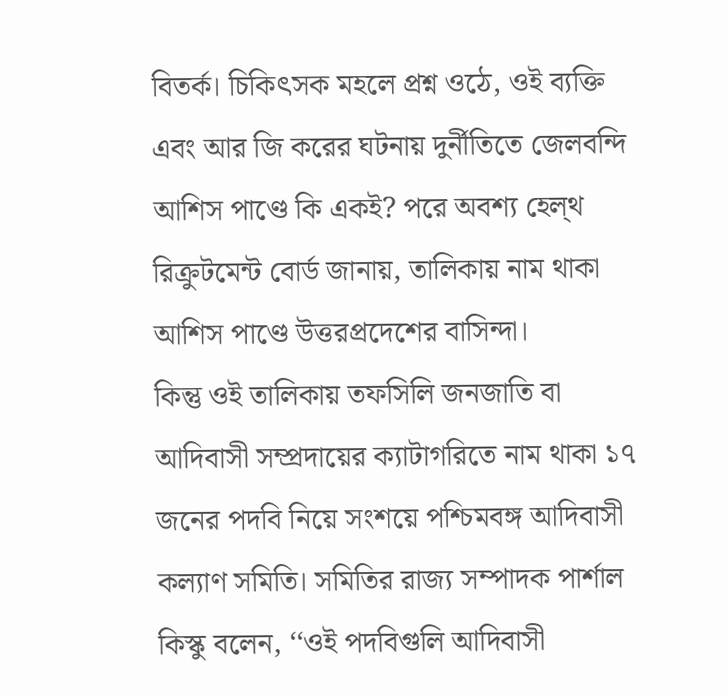বিতর্ক। চিকিৎসক মহলে প্রশ্ন ওঠে, ওই ব্যক্তি এবং আর জি করের ঘটনায় দুর্নীতিতে জেলবন্দি আশিস পাণ্ডে কি একই? পরে অবশ্য হেল্থ রিক্রুটমেন্ট বোর্ড জানায়, তালিকায় নাম থাকা আশিস পাণ্ডে উত্তরপ্রদেশের বাসিন্দা।
কিন্তু ওই তালিকায় তফসিলি জনজাতি বা আদিবাসী সম্প্রদায়ের ক্যাটাগরিতে নাম থাকা ১৭ জনের পদবি নিয়ে সংশয়ে পশ্চিমবঙ্গ আদিবাসী কল্যাণ সমিতি। সমিতির রাজ্য সম্পাদক পার্শাল কিস্কু বলেন, ‘‘ওই পদবিগুলি আদিবাসী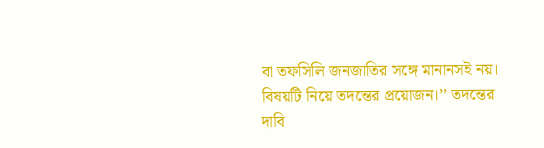বা তফসিলি জনজাতির সঙ্গে মানানসই নয়। বিষয়টি নিয়ে তদন্তের প্রয়োজন।’’ তদন্তের দাবি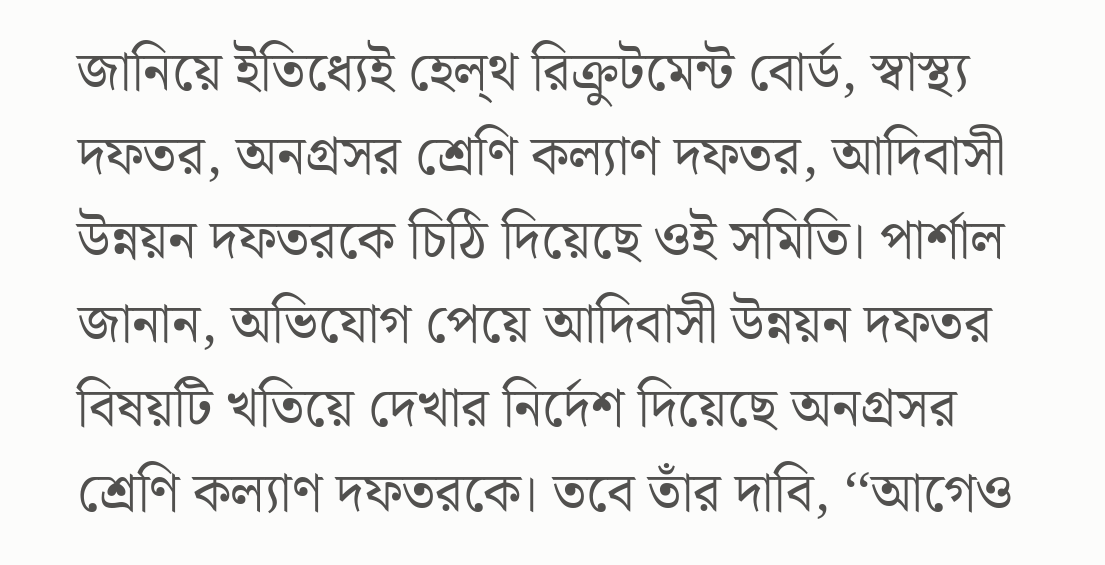জানিয়ে ইতিধ্যেই হেল্থ রিক্রুটমেন্ট বোর্ড, স্বাস্থ্য দফতর, অনগ্রসর শ্রেণি কল্যাণ দফতর, আদিবাসী উন্নয়ন দফতরকে চিঠি দিয়েছে ওই সমিতি। পার্শাল জানান, অভিযোগ পেয়ে আদিবাসী উন্নয়ন দফতর বিষয়টি খতিয়ে দেখার নির্দেশ দিয়েছে অনগ্রসর শ্রেণি কল্যাণ দফতরকে। তবে তাঁর দাবি, ‘‘আগেও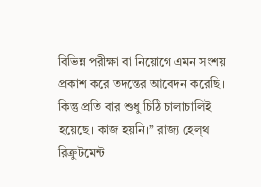বিভিন্ন পরীক্ষা বা নিয়োগে এমন সংশয় প্রকাশ করে তদন্তের আবেদন করেছি। কিন্তু প্রতি বার শুধু চিঠি চালাচালিই হয়েছে। কাজ হয়নি।’’ রাজ্য হেল্থ রিক্রুটমেন্ট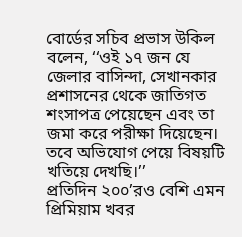বোর্ডের সচিব প্রভাস উকিল বলেন, ‘‘ওই ১৭ জন যে জেলার বাসিন্দা, সেখানকার প্রশাসনের থেকে জাতিগত শংসাপত্র পেয়েছেন এবং তা জমা করে পরীক্ষা দিয়েছেন। তবে অভিযোগ পেয়ে বিষয়টি খতিয়ে দেখছি।’’
প্রতিদিন ২০০’রও বেশি এমন প্রিমিয়াম খবর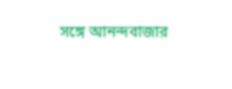সঙ্গে আনন্দবাজার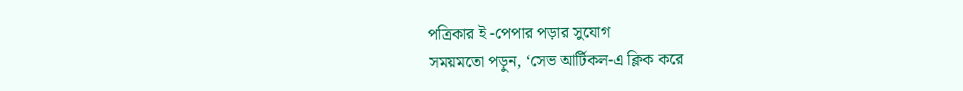পত্রিকার ই -পেপার পড়ার সুযোগ
সময়মতো পড়ুন, ‘সেভ আর্টিকল-এ ক্লিক করে